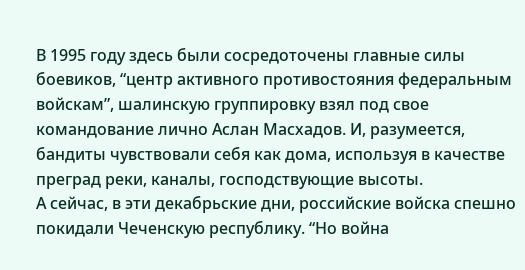В 1995 году здесь были сосредоточены главные силы боевиков, “центр активного противостояния федеральным войскам”, шалинскую группировку взял под свое командование лично Аслан Масхадов. И, разумеется, бандиты чувствовали себя как дома, используя в качестве преград реки, каналы, господствующие высоты.
А сейчас, в эти декабрьские дни, российские войска спешно покидали Чеченскую республику. “Но война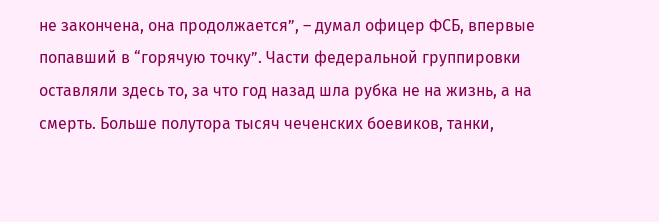не закончена, она продолжается”, – думал офицер ФСБ, впервые попавший в “горячую точку”. Части федеральной группировки оставляли здесь то, за что год назад шла рубка не на жизнь, а на смерть. Больше полутора тысяч чеченских боевиков, танки,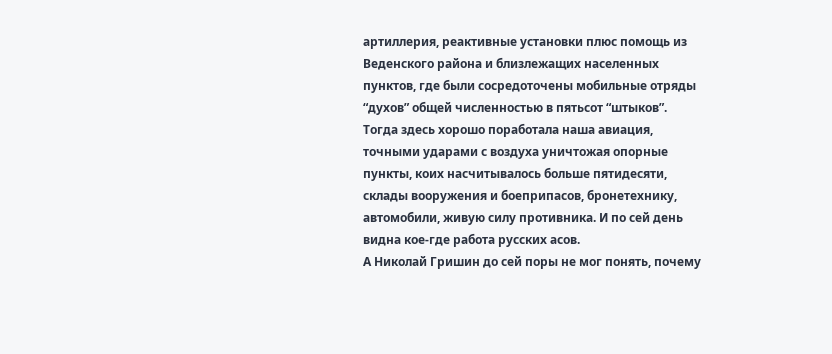артиллерия, реактивные установки плюс помощь из Веденского района и близлежащих населенных пунктов, где были сосредоточены мобильные отряды “духов” общей численностью в пятьсот “штыков”.
Тогда здесь хорошо поработала наша авиация, точными ударами с воздуха уничтожая опорные пункты, коих насчитывалось больше пятидесяти, склады вооружения и боеприпасов, бронетехнику, автомобили, живую силу противника. И по сей день видна кое-где работа русских асов.
А Николай Гришин до сей поры не мог понять, почему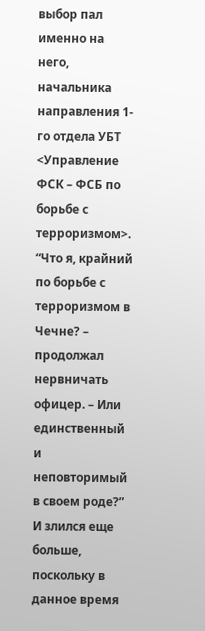выбор пал именно на него, начальника направления 1-го отдела УБТ <Управление ФСК – ФСБ по борьбе с терроризмом>. “Что я, крайний по борьбе с терроризмом в Чечне? – продолжал нервничать офицер. – Или единственный и неповторимый в своем роде?” И злился еще больше, поскольку в данное время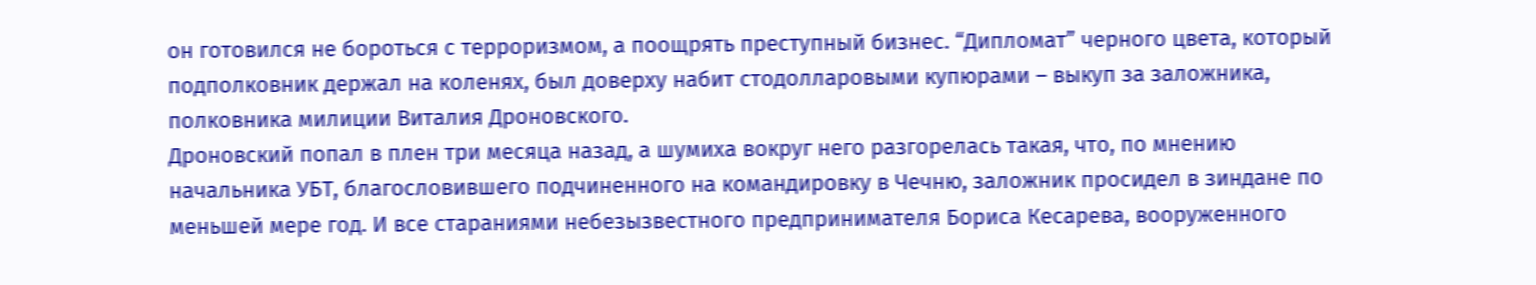он готовился не бороться с терроризмом, а поощрять преступный бизнес. “Дипломат” черного цвета, который подполковник держал на коленях, был доверху набит стодолларовыми купюрами – выкуп за заложника, полковника милиции Виталия Дроновского.
Дроновский попал в плен три месяца назад, а шумиха вокруг него разгорелась такая, что, по мнению начальника УБТ, благословившего подчиненного на командировку в Чечню, заложник просидел в зиндане по меньшей мере год. И все стараниями небезызвестного предпринимателя Бориса Кесарева, вооруженного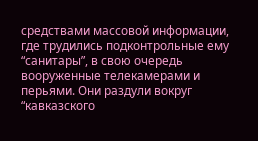средствами массовой информации, где трудились подконтрольные ему “санитары”, в свою очередь вооруженные телекамерами и перьями. Они раздули вокруг “кавказского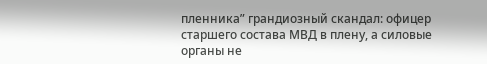пленника” грандиозный скандал: офицер старшего состава МВД в плену, а силовые органы не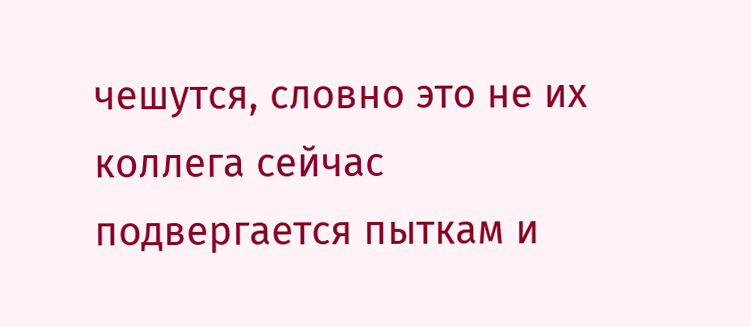чешутся, словно это не их коллега сейчас подвергается пыткам и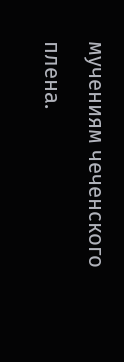мучениям чеченского плена.